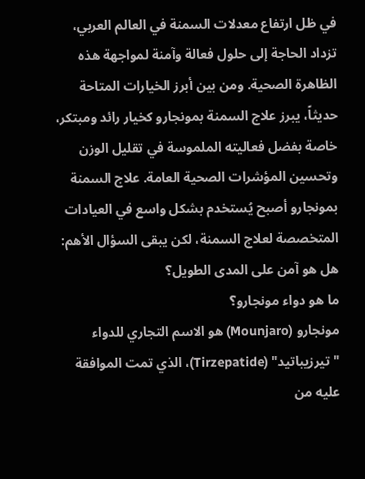في ظل ارتفاع معدلات السمنة في العالم العربي، تزداد الحاجة إلى حلول فعالة وآمنة لمواجهة هذه الظاهرة الصحية. ومن بين أبرز الخيارات المتاحة حديثاً، يبرز علاج السمنة بمونجارو كخيار رائد ومبتكر، خاصة بفضل فعاليته الملموسة في تقليل الوزن وتحسين المؤشرات الصحية العامة. علاج السمنة بمونجارو أصبح يُستخدم بشكل واسع في العيادات المتخصصة لعلاج السمنة، لكن يبقى السؤال الأهم: هل هو آمن على المدى الطويل؟
ما هو دواء مونجارو؟
مونجارو (Mounjaro) هو الاسم التجاري للدواء "تيرزيباتيد" (Tirzepatide)، الذي تمت الموافقة عليه من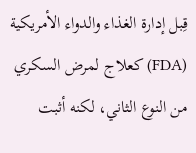قِبل إدارة الغذاء والدواء الأمريكية (FDA) كعلاج لمرض السكري من النوع الثاني، لكنه أثبت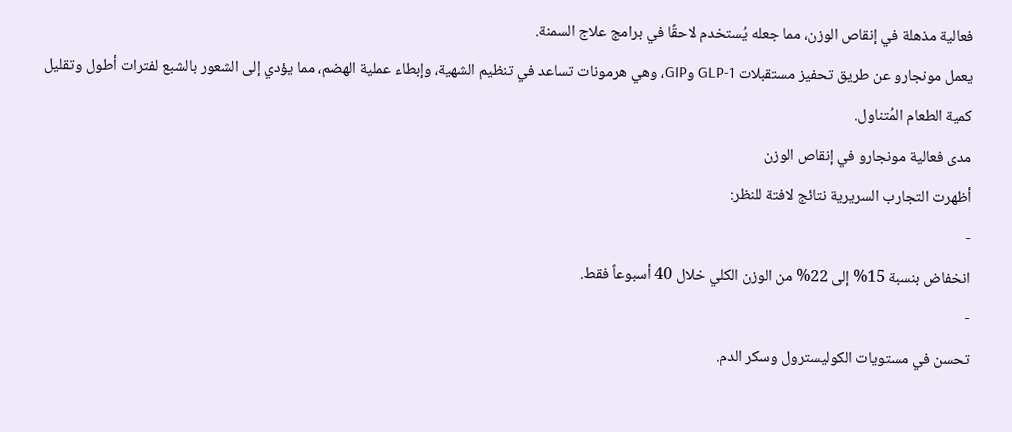فعالية مذهلة في إنقاص الوزن، مما جعله يُستخدم لاحقًا في برامج علاج السمنة.
يعمل مونجارو عن طريق تحفيز مستقبلات GLP-1 وGIP، وهي هرمونات تساعد في تنظيم الشهية، وإبطاء عملية الهضم، مما يؤدي إلى الشعور بالشبع لفترات أطول وتقليل كمية الطعام المُتناول.
مدى فعالية مونجارو في إنقاص الوزن
أظهرت التجارب السريرية نتائج لافتة للنظر:
-
انخفاض بنسبة 15% إلى 22% من الوزن الكلي خلال 40 أسبوعاً فقط.
-
تحسن في مستويات الكوليسترول وسكر الدم.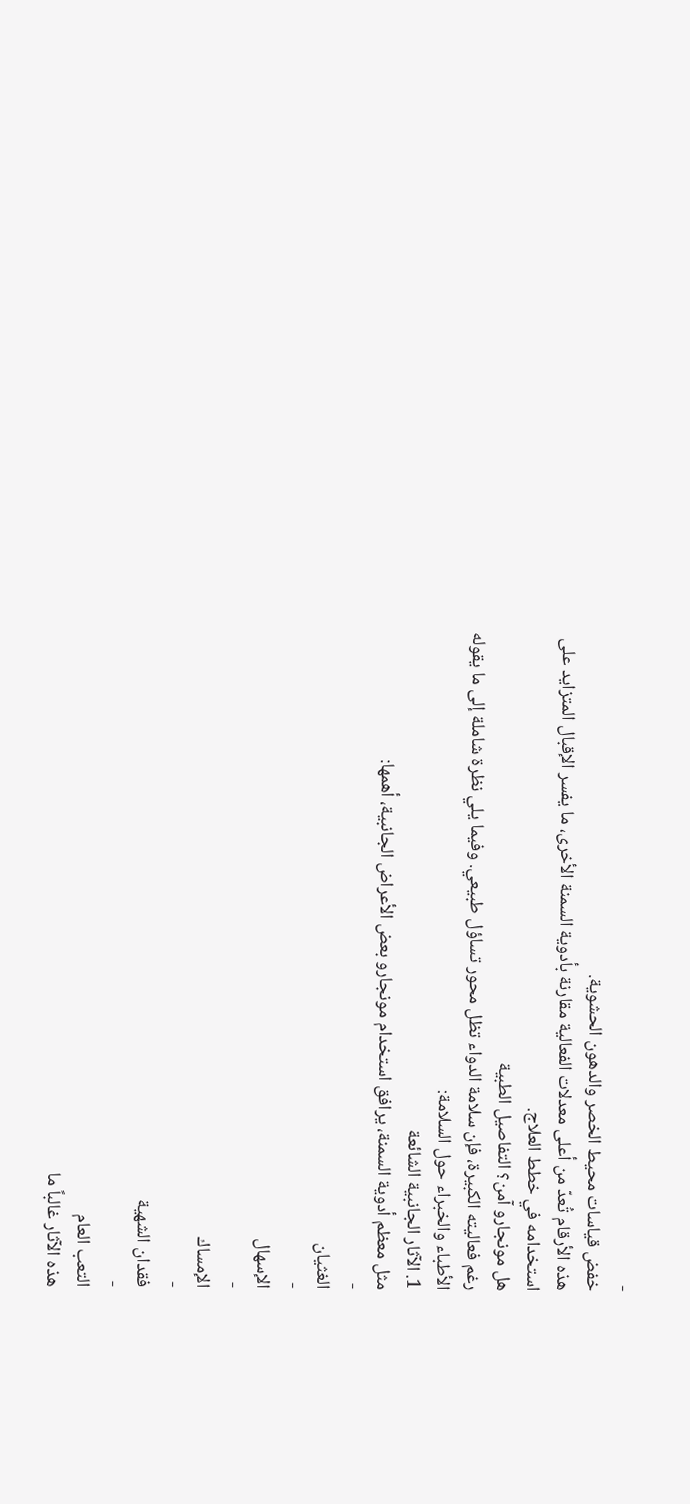-
خفض قياسات محيط الخصر والدهون الحشوية.
هذه الأرقام تُعدّ من أعلى معدلات الفعالية مقارنة بأدوية السمنة الأخرى، ما يفسر الإقبال المتزايد على استخدامه في خطط العلاج.
هل مونجارو آمن؟ التفاصيل الطبية
رغم فعاليته الكبيرة، فإن سلامة الدواء تظل محور تساؤل طبيعي. وفيما يلي نظرة شاملة إلى ما يقوله الأطباء والخبراء حول السلامة:
1. الآثار الجانبية الشائعة
مثل معظم أدوية السمنة، يرافق استخدام مونجارو بعض الأعراض الجانبية، أهمها:
-
الغثيان
-
الإسهال
-
الإمساك
-
فقدان الشهية
-
التعب العام
هذه الآثار غالباً ما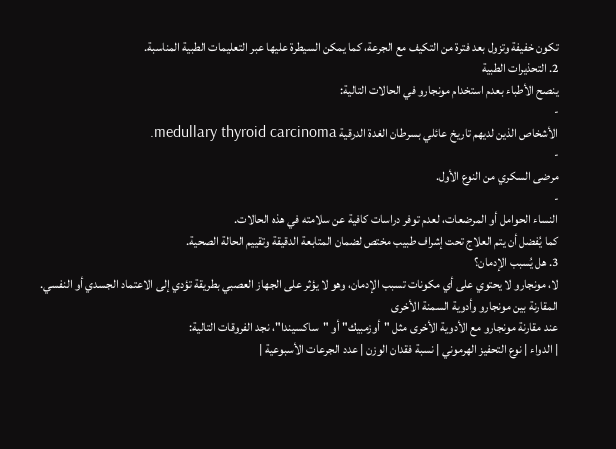تكون خفيفة وتزول بعد فترة من التكيف مع الجرعة، كما يمكن السيطرة عليها عبر التعليمات الطبية المناسبة.
2. التحذيرات الطبية
ينصح الأطباء بعدم استخدام مونجارو في الحالات التالية:
-
الأشخاص الذين لديهم تاريخ عائلي بسرطان الغدة الدرقية medullary thyroid carcinoma.
-
مرضى السكري من النوع الأول.
-
النساء الحوامل أو المرضعات، لعدم توفر دراسات كافية عن سلامته في هذه الحالات.
كما يُفضل أن يتم العلاج تحت إشراف طبيب مختص لضمان المتابعة الدقيقة وتقييم الحالة الصحية.
3. هل يُسبب الإدمان؟
لا، مونجارو لا يحتوي على أي مكونات تسبب الإدمان، وهو لا يؤثر على الجهاز العصبي بطريقة تؤدي إلى الاعتماد الجسدي أو النفسي.
المقارنة بين مونجارو وأدوية السمنة الأخرى
عند مقارنة مونجارو مع الأدوية الأخرى مثل "أوزمبيك" أو "ساكسيندا"، نجد الفروقات التالية:
| الدواء | نوع التحفيز الهرموني | نسبة فقدان الوزن | عدد الجرعات الأسبوعية |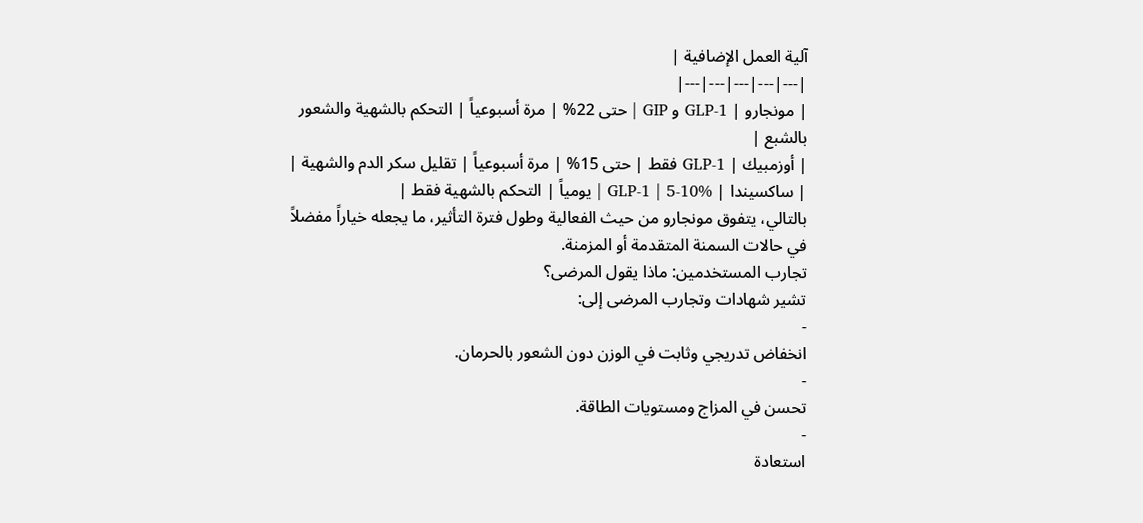آلية العمل الإضافية |
|---|---|---|---|---|
| مونجارو | GLP-1 و GIP | حتى 22% | مرة أسبوعياً | التحكم بالشهية والشعور بالشبع |
| أوزمبيك | GLP-1 فقط | حتى 15% | مرة أسبوعياً | تقليل سكر الدم والشهية |
| ساكسيندا | GLP-1 | 5-10% | يومياً | التحكم بالشهية فقط |
بالتالي، يتفوق مونجارو من حيث الفعالية وطول فترة التأثير، ما يجعله خياراً مفضلاً في حالات السمنة المتقدمة أو المزمنة.
تجارب المستخدمين: ماذا يقول المرضى؟
تشير شهادات وتجارب المرضى إلى:
-
انخفاض تدريجي وثابت في الوزن دون الشعور بالحرمان.
-
تحسن في المزاج ومستويات الطاقة.
-
استعادة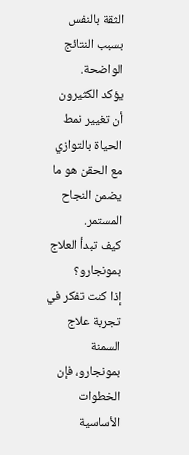الثقة بالنفس بسبب النتائج الواضحة.
يؤكد الكثيرون أن تغيير نمط الحياة بالتوازي مع الحقن هو ما يضمن النجاح المستمر.
كيف تبدأ العلاج بمونجارو؟
إذا كنت تفكر في تجربة علاج السمنة بمونجارو، فإن الخطوات الأساسية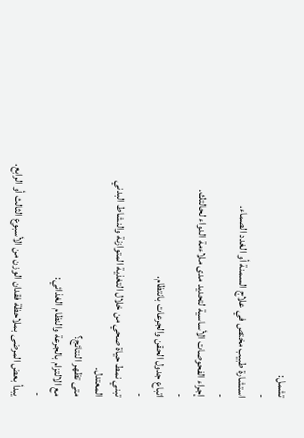تشمل:
-
استشارة طبيب مختص في علاج السمنة أو الغدد الصماء.
-
إجراء الفحوصات الأساسية لتحديد مدى ملاءمة الدواء لحالتك.
-
اتباع جدول الحقن والجرعات بانتظام.
-
تبني نمط حياة صحي من خلال التغذية المتوازنة والنشاط البدني المعتدل.
متى تظهر النتائج؟
مع الالتزام بالجرعة والنظام الغذائي:
-
يبدأ بعض المرضى بملاحظة فقدان الوزن من الأسبوع الثالث أو الرابع.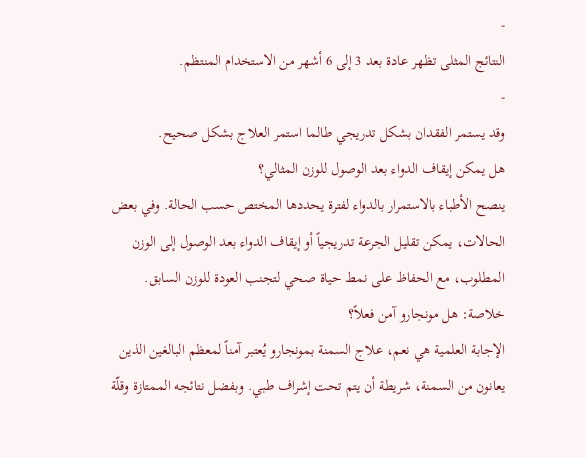-
النتائج المثلى تظهر عادة بعد 3 إلى 6 أشهر من الاستخدام المنتظم.
-
وقد يستمر الفقدان بشكل تدريجي طالما استمر العلاج بشكل صحيح.
هل يمكن إيقاف الدواء بعد الوصول للوزن المثالي؟
ينصح الأطباء بالاستمرار بالدواء لفترة يحددها المختص حسب الحالة. وفي بعض الحالات، يمكن تقليل الجرعة تدريجياً أو إيقاف الدواء بعد الوصول إلى الوزن المطلوب، مع الحفاظ على نمط حياة صحي لتجنب العودة للوزن السابق.
خلاصة: هل مونجارو آمن فعلاً؟
الإجابة العلمية هي نعم، علاج السمنة بمونجارو يُعتبر آمناً لمعظم البالغين الذين يعانون من السمنة، شريطة أن يتم تحت إشراف طبي. وبفضل نتائجه الممتازة وقلّة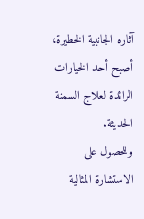آثاره الجانبية الخطيرة، أصبح أحد الخيارات الرائدة لعلاج السمنة الحديثة.
وللحصول على الاستشارة المثالية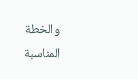والخطة المناسبة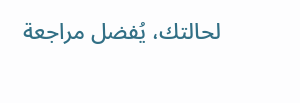لحالتك، يُفضل مراجعة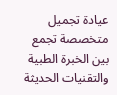عيادة تجميل متخصصة تجمع بين الخبرة الطبية والتقنيات الحديثة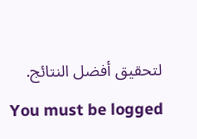لتحقيق أفضل النتائج.
You must be logged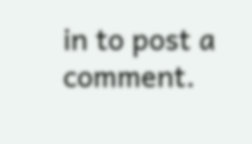in to post a comment.